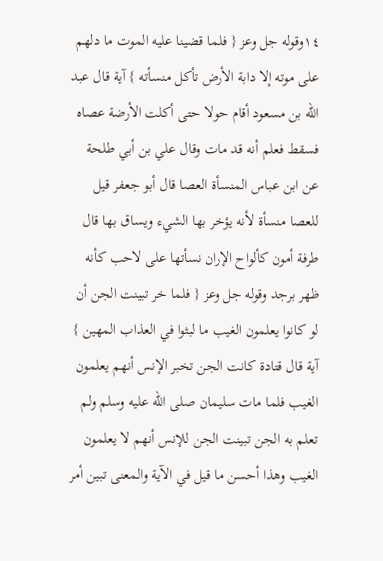١٤وقوله جل وعز { فلما قضينا عليه الموت ما دلهم على موته إلا دابة الأرض تأكل منسأته } آية قال عبد اللّه بن مسعود أقام حولا حتى أكلت الأرضة عصاه فسقط فعلم أنه قد مات وقال علي بن أبي طلحة عن ابن عباس المنسأة العصا قال أبو جعفر قيل للعصا منسأة لأنه يؤخر بها الشيء ويساق بها قال طرفة أمون كألواح الإران نسأتها على لاحب كأنه ظهر برجد وقوله جل وعز { فلما خر تبينت الجن أن لو كانوا يعلمون الغيب ما لبثوا في العذاب المهين } آية قال قتادة كانت الجن تخبر الإنس أنهم يعلمون الغيب فلما مات سليمان صلى اللّه عليه وسلم ولم تعلم به الجن تبينت الجن للإنس أنهم لا يعلمون الغيب وهذا أحسن ما قيل في الآية والمعنى تبين أمر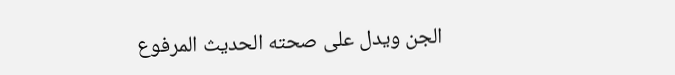الجن ويدل على صحته الحديث المرفوع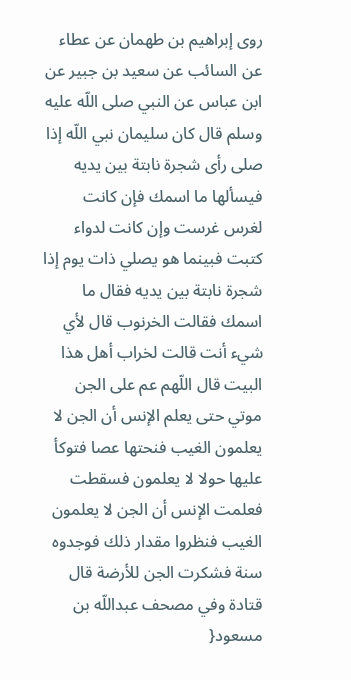روى إبراهيم بن طهمان عن عطاء عن السائب عن سعيد بن جبير عن ابن عباس عن النبي صلى اللّه عليه وسلم قال كان سليمان نبي اللّه إذا صلى رأى شجرة نابتة بين يديه فيسألها ما اسمك فإن كانت لغرس غرست وإن كانت لدواء كتبت فبينما هو يصلي ذات يوم إذا شجرة نابتة بين يديه فقال ما اسمك فقالت الخرنوب قال لأي شيء أنت قالت لخراب أهل هذا البيت قال اللّهم عم على الجن موتي حتى يعلم الإنس أن الجن لا يعلمون الغيب فنحتها عصا فتوكأ عليها حولا لا يعلمون فسقطت فعلمت الإنس أن الجن لا يعلمون الغيب فنظروا مقدار ذلك فوجدوه سنة فشكرت الجن للأرضة قال قتادة وفي مصحف عبداللّه بن مسعود{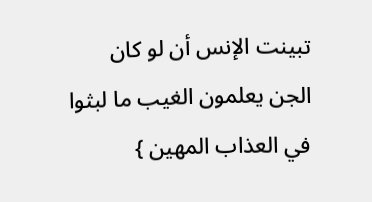تبينت الإنس أن لو كان الجن يعلمون الغيب ما لبثوا في العذاب المهين }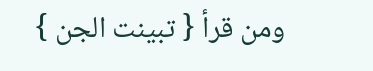ومن قرأ { تبينت الجن }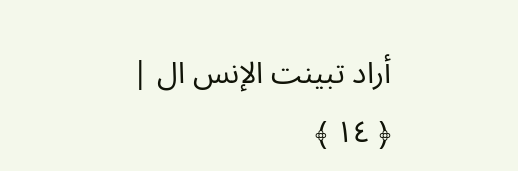أراد تبينت الإنس ال |
﴿ ١٤ ﴾